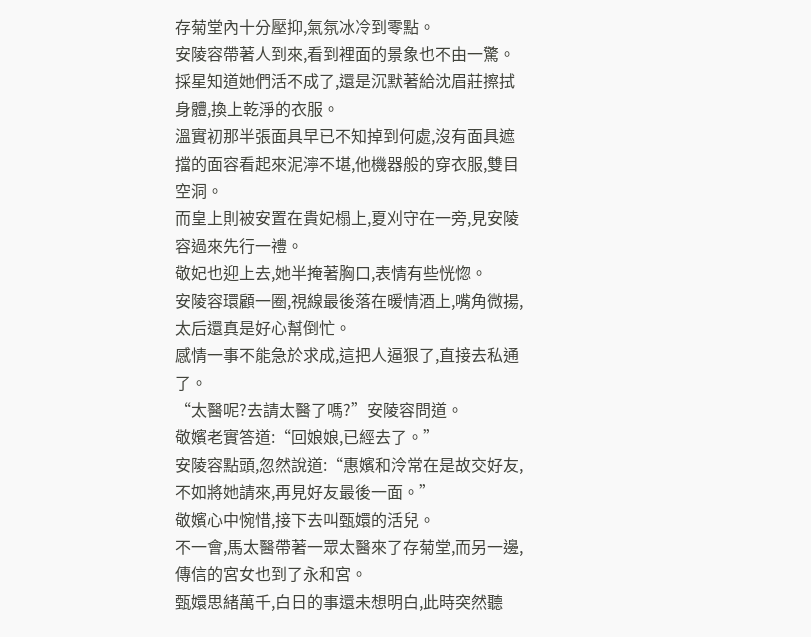存菊堂內十分壓抑,氣氛冰冷到零點。
安陵容帶著人到來,看到裡面的景象也不由一驚。
採星知道她們活不成了,還是沉默著給沈眉莊擦拭身體,換上乾淨的衣服。
溫實初那半張面具早已不知掉到何處,沒有面具遮擋的面容看起來泥濘不堪,他機器般的穿衣服,雙目空洞。
而皇上則被安置在貴妃榻上,夏刈守在一旁,見安陵容過來先行一禮。
敬妃也迎上去,她半掩著胸口,表情有些恍惚。
安陵容環顧一圈,視線最後落在暖情酒上,嘴角微揚,太后還真是好心幫倒忙。
感情一事不能急於求成,這把人逼狠了,直接去私通了。
“太醫呢?去請太醫了嗎?”安陵容問道。
敬嬪老實答道:“回娘娘,已經去了。”
安陵容點頭,忽然說道:“惠嬪和泠常在是故交好友,不如將她請來,再見好友最後一面。”
敬嬪心中惋惜,接下去叫甄嬛的活兒。
不一會,馬太醫帶著一眾太醫來了存菊堂,而另一邊,傳信的宮女也到了永和宮。
甄嬛思緒萬千,白日的事還未想明白,此時突然聽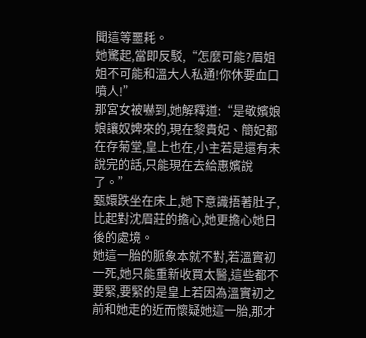聞這等噩耗。
她驚起,當即反駁,“怎麼可能?眉姐姐不可能和溫大人私通!你休要血口噴人!”
那宮女被嚇到,她解釋道:“是敬嬪娘娘讓奴婢來的,現在黎貴妃、簡妃都在存菊堂,皇上也在,小主若是還有未說完的話,只能現在去給惠嬪說了。”
甄嬛跌坐在床上,她下意識捂著肚子,比起對沈眉莊的擔心,她更擔心她日後的處境。
她這一胎的脈象本就不對,若溫實初一死,她只能重新收買太醫,這些都不要緊,要緊的是皇上若因為溫實初之前和她走的近而懷疑她這一胎,那才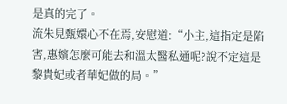是真的完了。
流朱見甄嬛心不在焉,安慰道:“小主,這指定是陷害,惠嬪怎麼可能去和溫太醫私通呢?說不定這是黎貴妃或者華妃做的局。”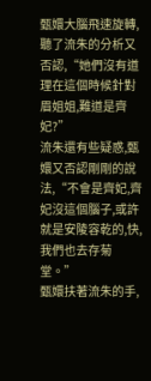甄嬛大腦飛速旋轉,聽了流朱的分析又否認,“她們沒有道理在這個時候針對眉姐姐,難道是齊妃?”
流朱還有些疑惑,甄嬛又否認剛剛的說法,“不會是齊妃,齊妃沒這個腦子,或許就是安陵容乾的,快,我們也去存菊堂。”
甄嬛扶著流朱的手,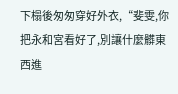下榻後匆匆穿好外衣,“斐雯,你把永和宮看好了,別讓什麼髒東西進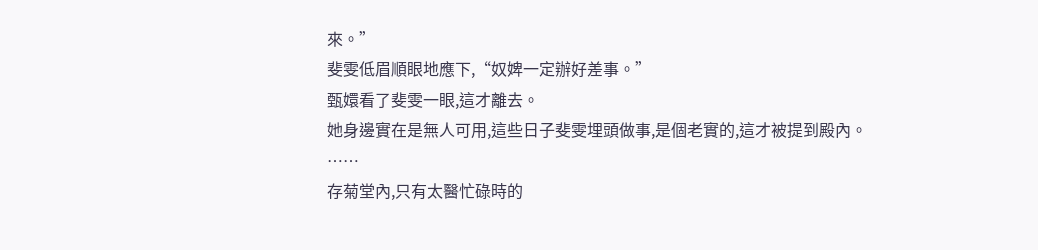來。”
斐雯低眉順眼地應下,“奴婢一定辦好差事。”
甄嬛看了斐雯一眼,這才離去。
她身邊實在是無人可用,這些日子斐雯埋頭做事,是個老實的,這才被提到殿內。
……
存菊堂內,只有太醫忙碌時的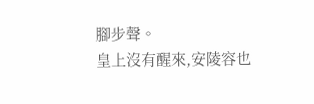腳步聲。
皇上沒有醒來,安陵容也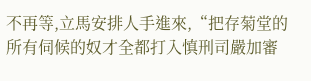不再等,立馬安排人手進來,“把存菊堂的所有伺候的奴才全都打入慎刑司嚴加審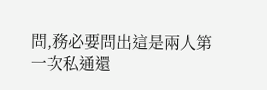問,務必要問出這是兩人第一次私通還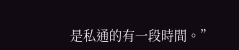是私通的有一段時間。”